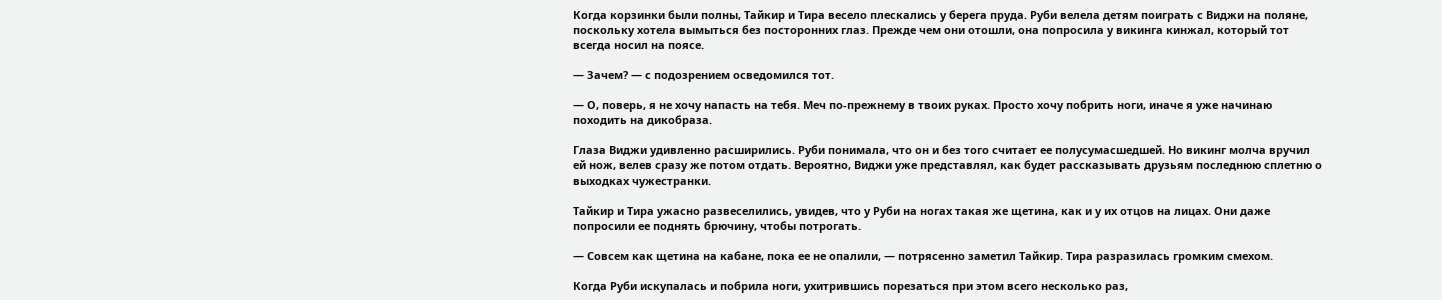Когда корзинки были полны, Тайкир и Тира весело плескались у берега пруда. Руби велела детям поиграть с Виджи на поляне, поскольку хотела вымыться без посторонних глаз. Прежде чем они отошли, она попросила у викинга кинжал, который тот всегда носил на поясе.

— Зачем? — с подозрением осведомился тот.

— О, поверь, я не хочу напасть на тебя. Меч по-прежнему в твоих руках. Просто хочу побрить ноги, иначе я уже начинаю походить на дикобраза.

Глаза Виджи удивленно расширились. Руби понимала, что он и без того считает ее полусумасшедшей. Но викинг молча вручил ей нож, велев сразу же потом отдать. Вероятно, Виджи уже представлял, как будет рассказывать друзьям последнюю сплетню о выходках чужестранки.

Тайкир и Тира ужасно развеселились, увидев, что у Руби на ногах такая же щетина, как и у их отцов на лицах. Они даже попросили ее поднять брючину, чтобы потрогать.

— Совсем как щетина на кабане, пока ее не опалили, — потрясенно заметил Тайкир. Тира разразилась громким смехом.

Когда Руби искупалась и побрила ноги, ухитрившись порезаться при этом всего несколько раз,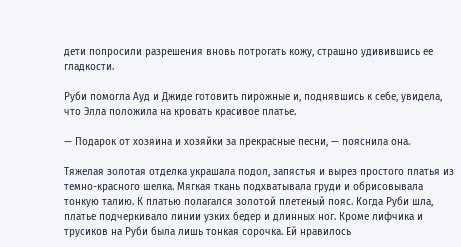дети попросили разрешения вновь потрогать кожу, страшно удивившись ее гладкости.

Руби помогла Ауд и Джиде готовить пирожные и, поднявшись к себе, увидела, что Элла положила на кровать красивое платье.

— Подарок от хозяина и хозяйки за прекрасные песни, — пояснила она.

Тяжелая золотая отделка украшала подол, запястья и вырез простого платья из темно-красного шелка. Мягкая ткань подхватывала груди и обрисовывала тонкую талию. К платью полагался золотой плетеный пояс. Когда Руби шла, платье подчеркивало линии узких бедер и длинных ног. Кроме лифчика и трусиков на Руби была лишь тонкая сорочка. Ей нравилось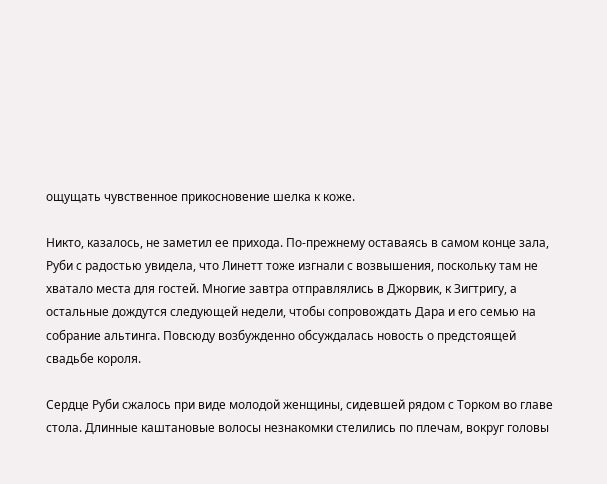ощущать чувственное прикосновение шелка к коже.

Никто, казалось, не заметил ее прихода. По-прежнему оставаясь в самом конце зала, Руби с радостью увидела, что Линетт тоже изгнали с возвышения, поскольку там не хватало места для гостей. Многие завтра отправлялись в Джорвик, к Зигтригу, а остальные дождутся следующей недели, чтобы сопровождать Дара и его семью на собрание альтинга. Повсюду возбужденно обсуждалась новость о предстоящей свадьбе короля.

Сердце Руби сжалось при виде молодой женщины, сидевшей рядом с Торком во главе стола. Длинные каштановые волосы незнакомки стелились по плечам, вокруг головы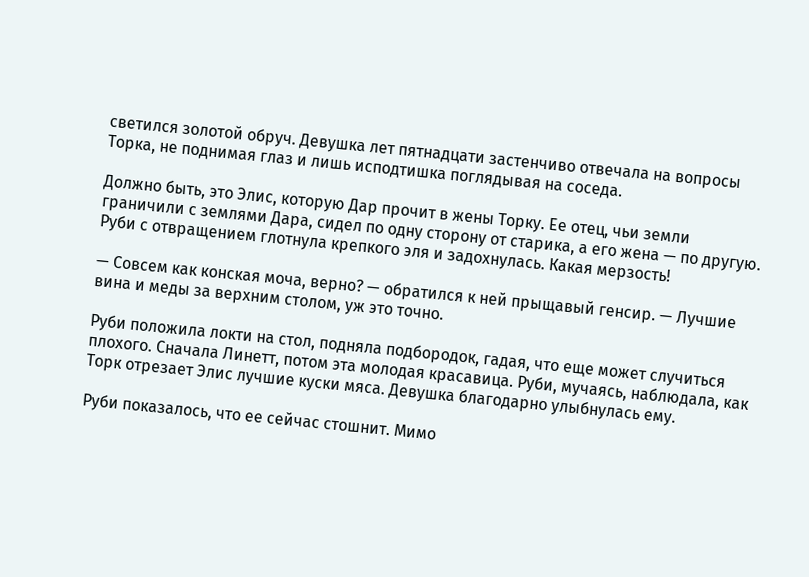светился золотой обруч. Девушка лет пятнадцати застенчиво отвечала на вопросы Торка, не поднимая глаз и лишь исподтишка поглядывая на соседа.

Должно быть, это Элис, которую Дар прочит в жены Торку. Ее отец, чьи земли граничили с землями Дара, сидел по одну сторону от старика, а его жена — по другую. Руби с отвращением глотнула крепкого эля и задохнулась. Какая мерзость!

— Совсем как конская моча, верно? — обратился к ней прыщавый генсир. — Лучшие вина и меды за верхним столом, уж это точно.

Руби положила локти на стол, подняла подбородок, гадая, что еще может случиться плохого. Сначала Линетт, потом эта молодая красавица. Руби, мучаясь, наблюдала, как Торк отрезает Элис лучшие куски мяса. Девушка благодарно улыбнулась ему.

Руби показалось, что ее сейчас стошнит. Мимо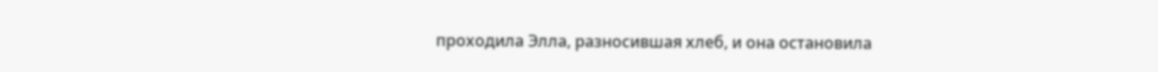проходила Элла, разносившая хлеб, и она остановила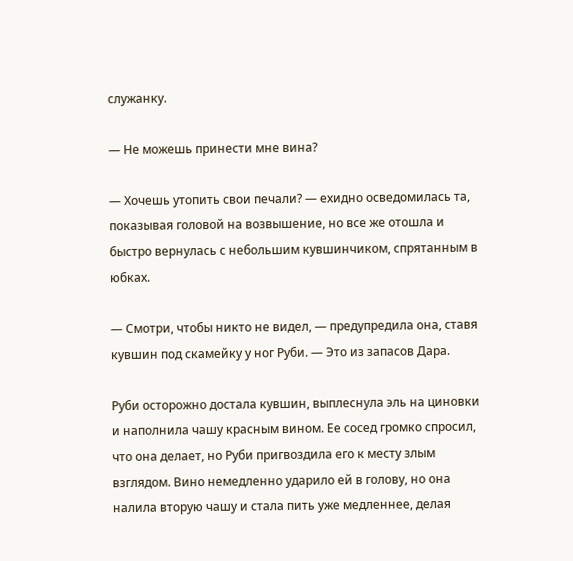служанку.

— Не можешь принести мне вина?

— Хочешь утопить свои печали? — ехидно осведомилась та, показывая головой на возвышение, но все же отошла и быстро вернулась с небольшим кувшинчиком, спрятанным в юбках.

— Смотри, чтобы никто не видел, — предупредила она, ставя кувшин под скамейку у ног Руби. — Это из запасов Дара.

Руби осторожно достала кувшин, выплеснула эль на циновки и наполнила чашу красным вином. Ее сосед громко спросил, что она делает, но Руби пригвоздила его к месту злым взглядом. Вино немедленно ударило ей в голову, но она налила вторую чашу и стала пить уже медленнее, делая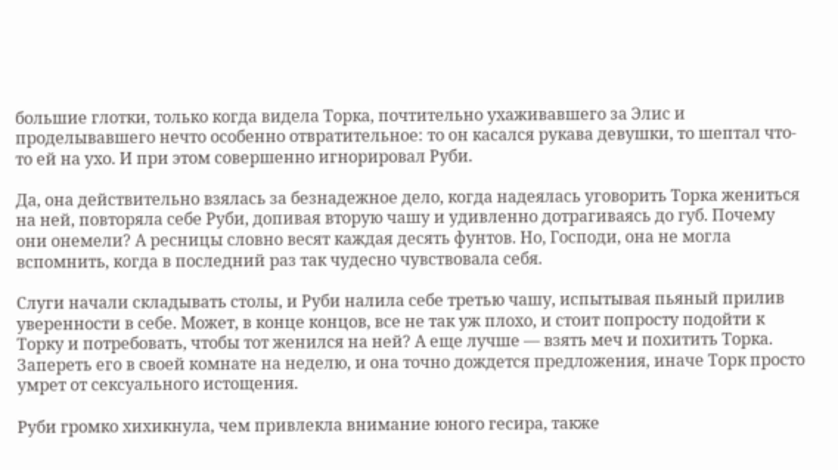большие глотки, только когда видела Торка, почтительно ухаживавшего за Элис и проделывавшего нечто особенно отвратительное: то он касался рукава девушки, то шептал что-то ей на ухо. И при этом совершенно игнорировал Руби.

Да, она действительно взялась за безнадежное дело, когда надеялась уговорить Торка жениться на ней, повторяла себе Руби, допивая вторую чашу и удивленно дотрагиваясь до губ. Почему они онемели? А ресницы словно весят каждая десять фунтов. Но, Господи, она не могла вспомнить, когда в последний раз так чудесно чувствовала себя.

Слуги начали складывать столы, и Руби налила себе третью чашу, испытывая пьяный прилив уверенности в себе. Может, в конце концов, все не так уж плохо, и стоит попросту подойти к Торку и потребовать, чтобы тот женился на ней? А еще лучше — взять меч и похитить Торка. Запереть его в своей комнате на неделю, и она точно дождется предложения, иначе Торк просто умрет от сексуального истощения.

Руби громко хихикнула, чем привлекла внимание юного гесира, также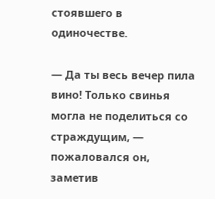стоявшего в одиночестве.

— Да ты весь вечер пила вино! Только свинья могла не поделиться со страждущим, — пожаловался он, заметив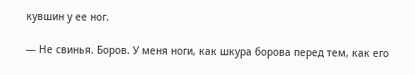кувшин у ее ног.

— Не свинья. Боров. У меня ноги, как шкура борова перед тем, как его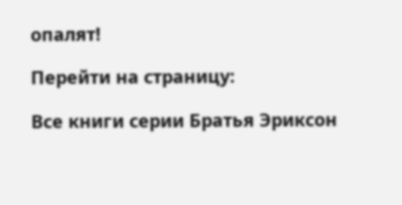опалят!

Перейти на страницу:

Все книги серии Братья Эриксон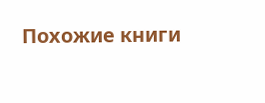Похожие книги